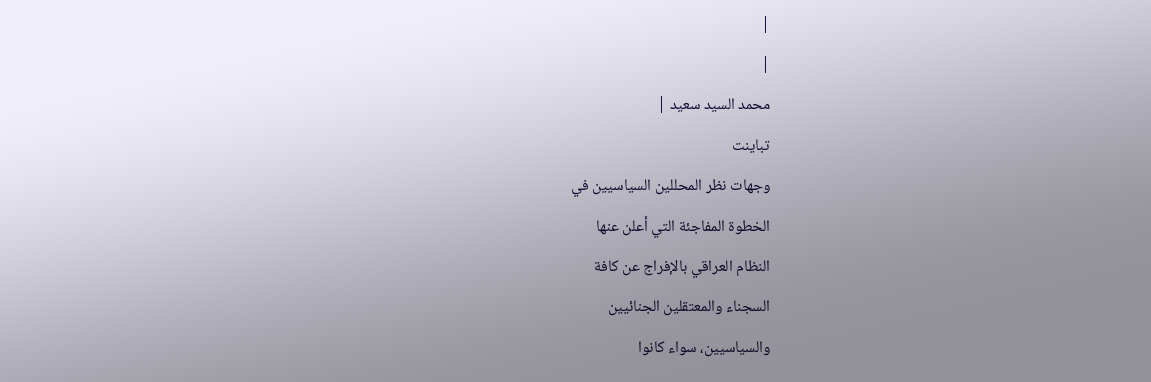|
|
محمد السيد سعيد |
تباينت
وجهات نظر المحللين السياسيين في
الخطوة المفاجئة التي أعلن عنها
النظام العراقي بالإفراج عن كافة
السجناء والمعتقلين الجنائيين
والسياسيين، سواء كانوا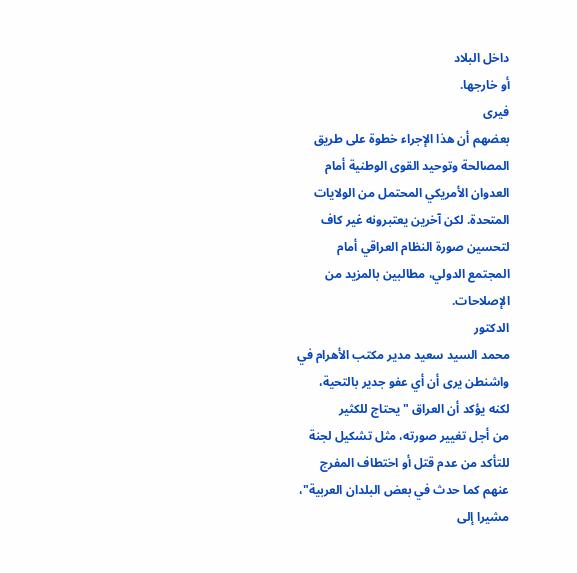داخل البلاد
أو خارجها.
فيرى
بعضهم أن هذا الإجراء خطوة على طريق
المصالحة وتوحيد القوى الوطنية أمام
العدوان الأمريكي المحتمل من الولايات
المتحدة. لكن آخرين يعتبرونه غير كاف
لتحسين صورة النظام العراقي أمام
المجتمع الدولي، مطالبين بالمزيد من
الإصلاحات.
الدكتور
محمد السيد سعيد مدير مكتب الأهرام في
واشنطن يرى أن أي عفو جدير بالتحية،
لكنه يؤكد أن العراق "يحتاج للكثير
من أجل تغيير صورته، مثل تشكيل لجنة
للتأكد من عدم قتل أو اختطاف المفرج
عنهم كما حدث في بعض البلدان العربية"،
مشيرا إلى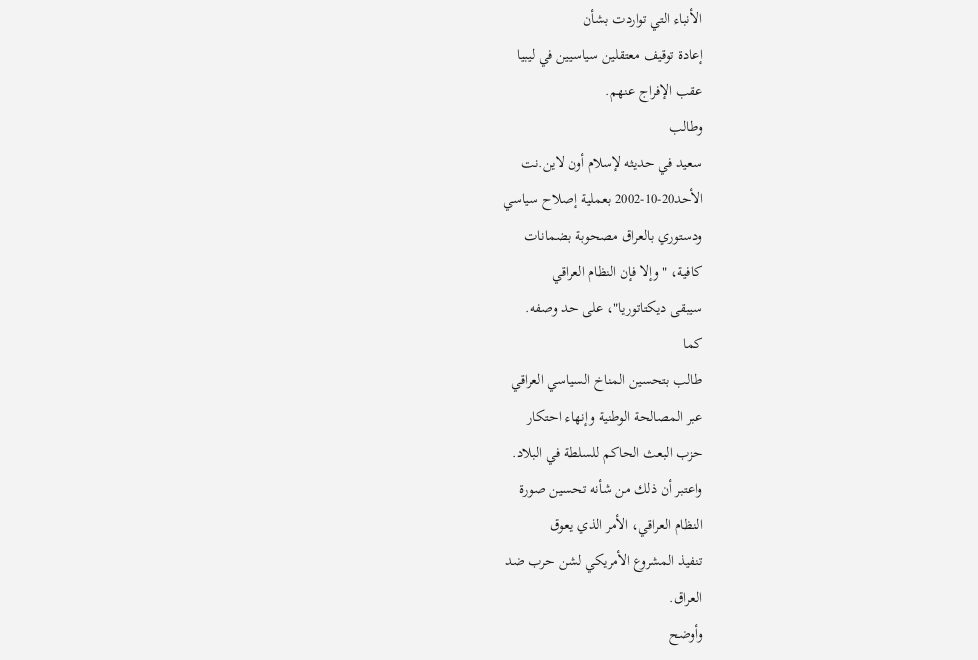الأنباء التي تواردت بشأن
إعادة توقيف معتقلين سياسيين في ليبيا
عقب الإفراج عنهم.
وطالب
سعيد في حديثه لإسلام أون لاين.نت
الأحد20-10-2002 بعملية إصلاح سياسي
ودستوري بالعراق مصحوبة بضمانات
كافية، "وإلا فإن النظام العراقي
سيبقى ديكتاتوريا"، على حد وصفه.
كما
طالب بتحسين المناخ السياسي العراقي
عبر المصالحة الوطنية وإنهاء احتكار
حزب البعث الحاكم للسلطة في البلاد.
واعتبر أن ذلك من شأنه تحسين صورة
النظام العراقي، الأمر الذي يعوق
تنفيذ المشروع الأمريكي لشن حرب ضد
العراق.
وأوضح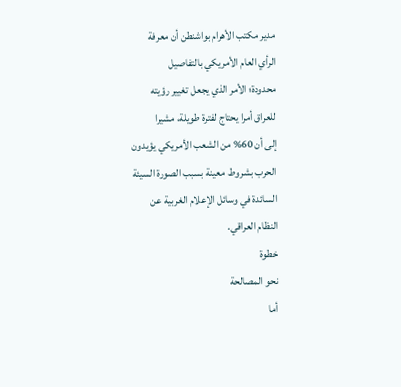مدير مكتب الأهرام بواشنطن أن معرفة
الرأي العام الأمريكي بالتفاصيل
محدودة؛ الأمر الذي يجعل تغيير رؤيته
للعراق أمرا يحتاج لفترة طويلة، مشيرا
إلى أن 60% من الشعب الأمريكي يؤيدون
الحرب بشروط معينة بسبب الصورة السيئة
السائدة في وسائل الإعلام الغربية عن
النظام العراقي.
خطوة
نحو المصالحة
أما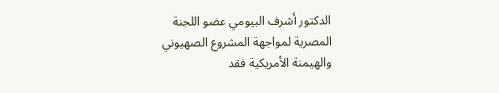الدكتور أشرف البيومي عضو اللجنة
المصرية لمواجهة المشروع الصهيوني
والهيمنة الأمريكية فقد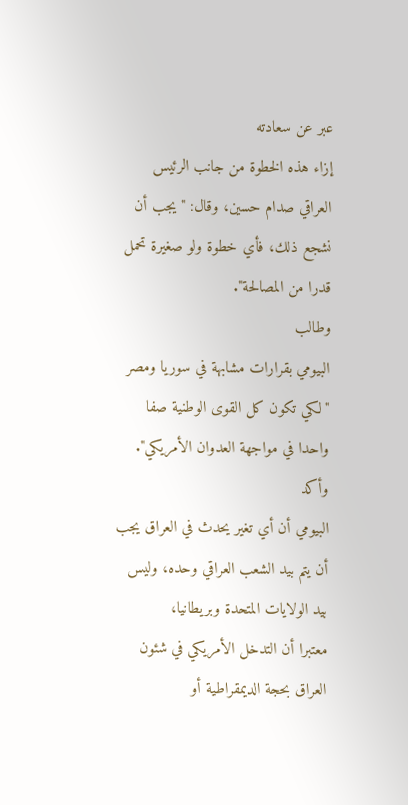عبر عن سعادته
إزاء هذه الخطوة من جانب الرئيس
العراقي صدام حسين، وقال: "يجب أن
نشجع ذلك، فأي خطوة ولو صغيرة تحمل
قدرا من المصالحة".
وطالب
البيومي بقرارات مشابهة في سوريا ومصر
"لكي تكون كل القوى الوطنية صفا
واحدا في مواجهة العدوان الأمريكي".
وأكد
البيومي أن أي تغير يحدث في العراق يجب
أن يتم بيد الشعب العراقي وحده، وليس
بيد الولايات المتحدة وبريطانيا،
معتبرا أن التدخل الأمريكي في شئون
العراق بحجة الديمقراطية أو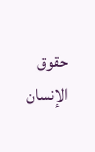حقوق
الإنسان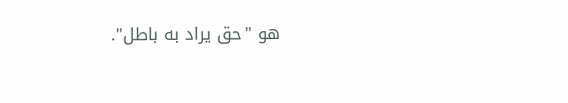هو "حق يراد به باطل".